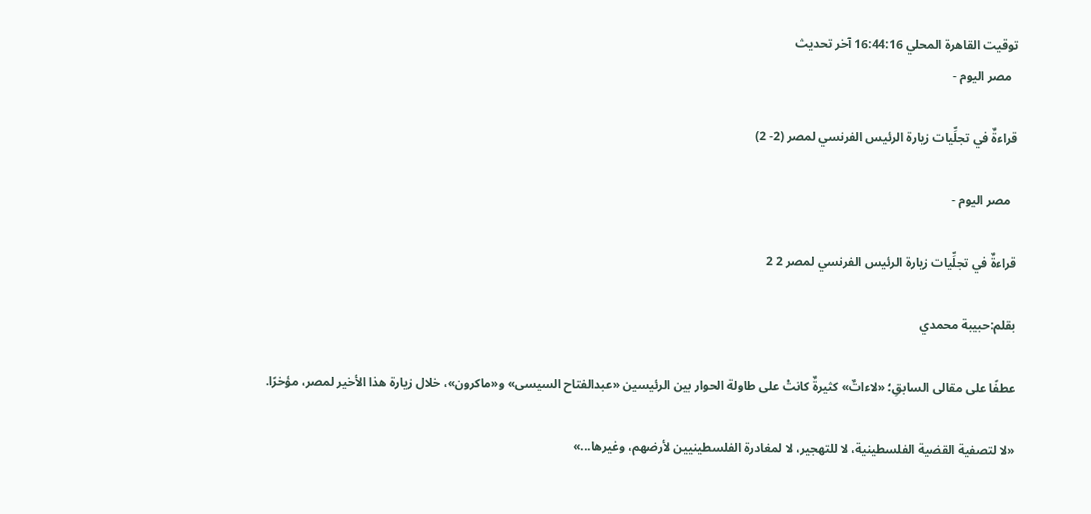توقيت القاهرة المحلي 16:44:16 آخر تحديث
  مصر اليوم -

قراءةٌ في تجلِّيات زيارة الرئيس الفرنسي لمصر (2- 2)

  مصر اليوم -

قراءةٌ في تجلِّيات زيارة الرئيس الفرنسي لمصر 2 2

بقلم:حبيبة محمدي

عطفًا على مقالى السابقِ؛ «لاءاتٌ» كثيرةٌ كانتْ على طاولة الحوار بين الرئيسين «عبدالفتاح السيسى» و«ماكرون»، خلال زيارة هذا الأخير لمصر، مؤخرًا.

«لا لتصفية القضية الفلسطينية، لا للتهجير، لا لمغادرة الفلسطينيين لأرضهم، وغيرها...»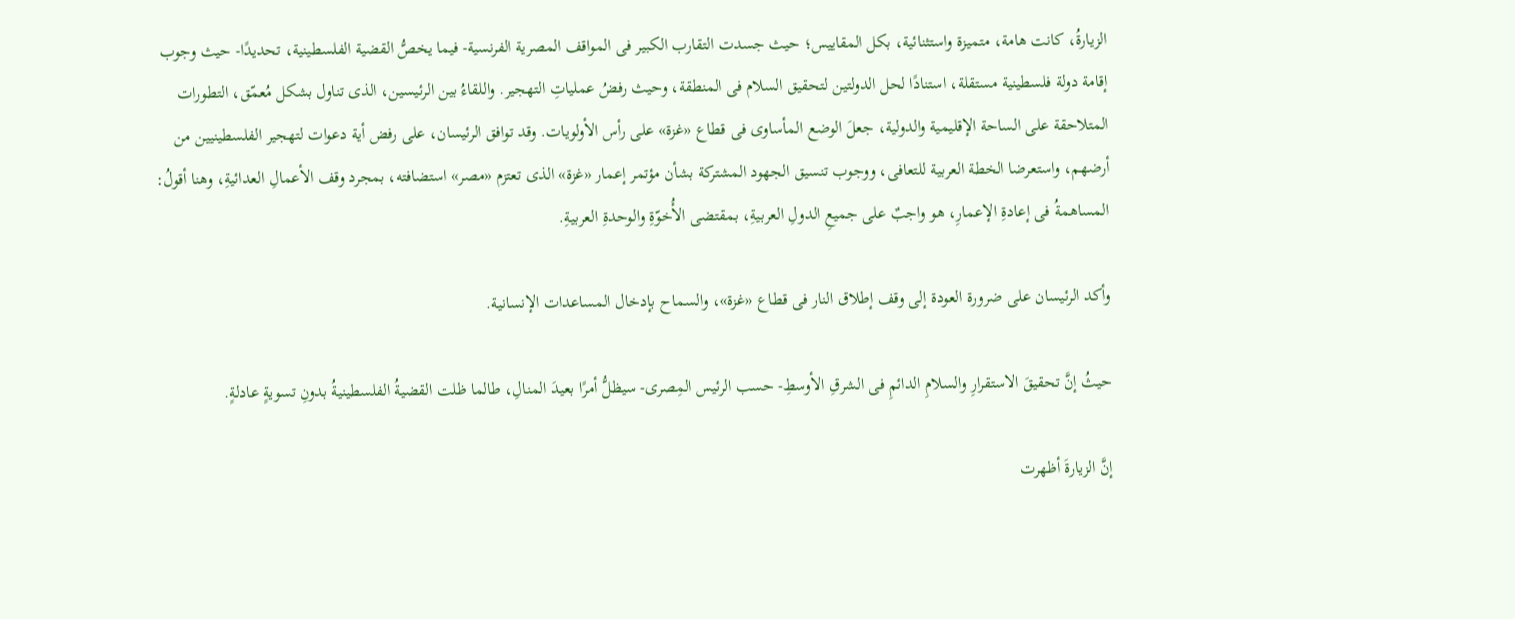الزيارةُ، كانت هامة، متميزة واستثنائية، بكل المقاييس؛ حيث جسدت التقارب الكبير فى المواقف المصرية الفرنسية- فيما يخصُّ القضية الفلسطينية، تحديدًا- حيث وجوب إقامة دولة فلسطينية مستقلة، استنادًا لحل الدولتين لتحقيق السلام فى المنطقة، وحيث رفضُ عملياتِ التهجير. واللقاءُ بين الرئيسين، الذى تناول بشكل مُعمّق، التطورات المتلاحقة على الساحة الإقليمية والدولية، جعلَ الوضع المأساوى فى قطاع «غزة» على رأس الأولويات. وقد توافق الرئيسان، على رفض أية دعوات لتهجير الفلسطينيين من أرضهم، واستعرضا الخطة العربية للتعافى، ووجوب تنسيق الجهود المشتركة بشأن مؤتمر إعمار «غزة» الذى تعتزم «مصر» استضافته، بمجرد وقف الأعمالِ العدائيةِ، وهنا أقولُ: المساهمةُ فى إعادةِ الإعمارِ، هو واجبٌ على جميعِ الدولِ العربيةِ، بمقتضى الأُخوّةِ والوحدةِ العربيةِ.

وأكد الرئيسان على ضرورة العودة إلى وقف إطلاق النار فى قطاع «غزة»، والسماح بإدخال المساعدات الإنسانية.

حيثُ إنَّ تحقيقَ الاستقرارِ والسلامِ الدائمِ فى الشرقِ الأوسطِ- حسب الرئيس المِصرى- سيظلُّ أمرًا بعيدَ المنالِ، طالما ظلت القضيةُ الفلسطينيةُ بدونِ تسويةٍ عادلةٍ.

إنَّ الزيارةَ أظهرت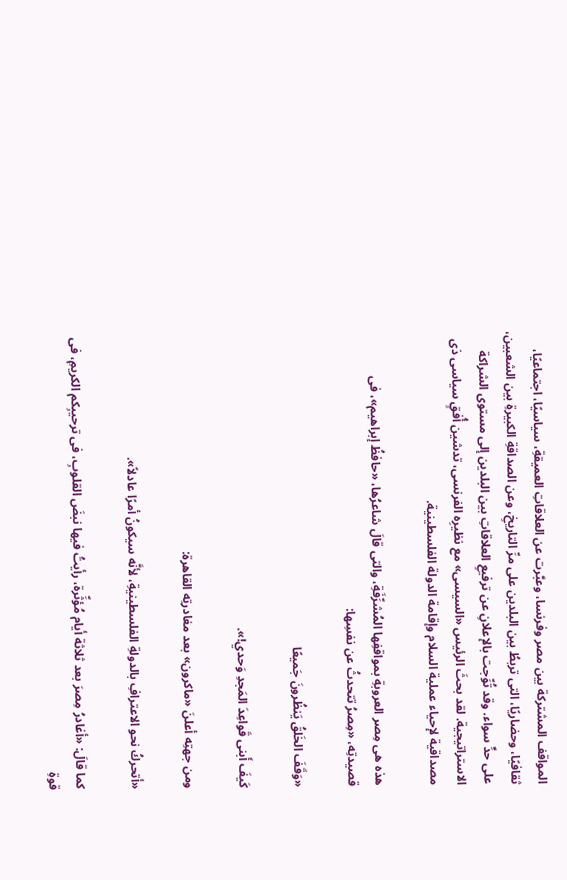المواقف المشتركة بين مصر وفرنسا، وعبَّرت عن العلاقاتِ العميقةِ، سياسيًا، اجتماعيًا، ثقافيًا، وحضاريًا، التى تربطُ بين البلدين على مرِّ التاريخِ، وعن الصداقةِ الكبيرةِ بين الشعبين، على حدٍّ سواء. وقد تُوِّجت بالإعلانِ عن ترفيعِ العلاقاتِ بين البلدين إلى مستوى الشراكة الاستراتيجية. لقد بحثَ الرئيس «السيسى» مع نظيرِه الفرنسى، تدشين أُفقٍ سياسى ذى مصداقية لإحياء عملية السلام وإقامة الدولة الفلسطينية.

هذه هى مِصر العروبةِ بمواقفِها المُشرِّفَةِ، والتى قالَ شاعرُها، «حافظُ إبراهيم»، فى قصيدتِه، «مِصرُ تتحدثُ عن نفسِها:

«وَقَفَ الخَلقُ يَنظُرونَ جَميعًا

كَيفَ أَبنى قَواعِدَ المَجدِ وَحدي!».

ومن جهتِه أعلنَ «ماكرون» بعد مغادرتِه القاهرة:

«أتحركُ نحو الاعترافِ بالدولةِ الفلسطينيةِ، لأنَّه سيكونُ أمرًا عادلاً».

كما قالَ: «أغادرُ مِصرَ بعد ثلاثة أيام مُؤثِّرة، رأيتُ فيها نبضَ القلوبِ، فى ترحيبِكم الكريمِ، فى قوةِ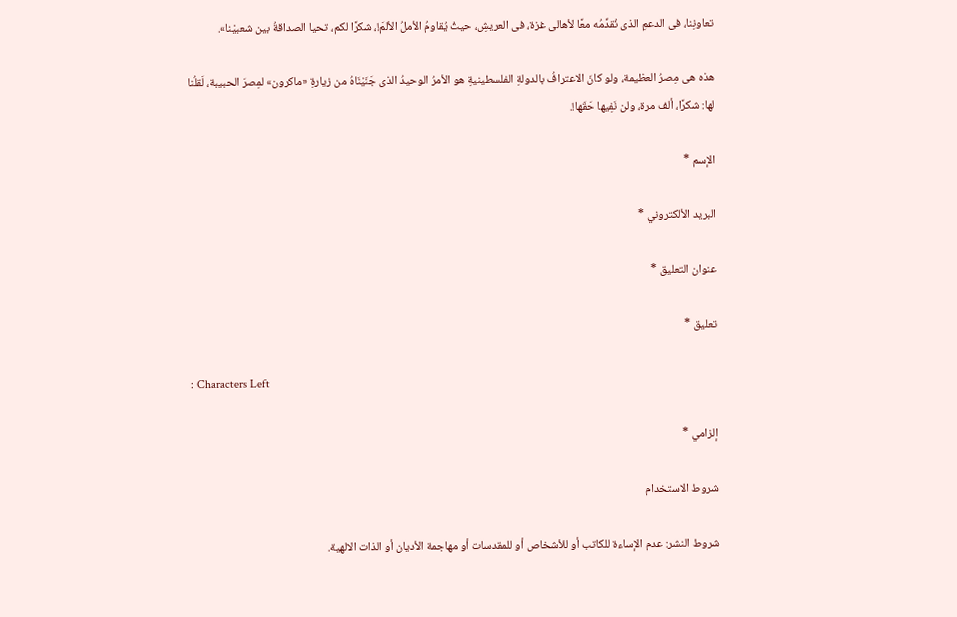تعاونِنا، فى الدعمِ الذى نُقدِّمُه معًا لأهالى غزة، فى العريشِ، حيثُ يُقاومُ الأملُ الألمَ!، شكرًا لكم، تحيا الصداقةُ بين شعبيْنا».

هذه هى مِصرُ العظيمة، ولو كانَ الاعترافُ بالدولةِ الفلسطينيةِ هو الأمرُ الوحيدُ الذى جَنَيْنَاهُ من زيارةِ «ماكرون» لمِصرَ الحبيبة، لَقلُنا لها: شكرًا، ألف مرة، ولن نَفِيها حَقَها!.

الإسم *

البريد الألكتروني *

عنوان التعليق *

تعليق *

: Characters Left

إلزامي *

شروط الاستخدام

شروط النشر: عدم الإساءة للكاتب أو للأشخاص أو للمقدسات أو مهاجمة الأديان أو الذات الالهية.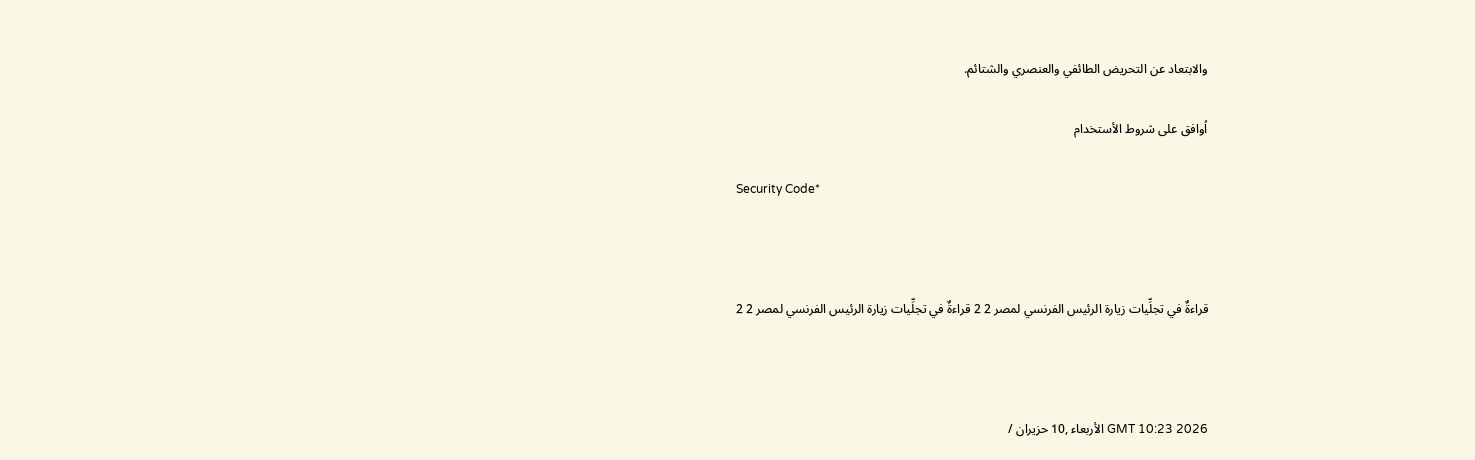والابتعاد عن التحريض الطائفي والعنصري والشتائم.

اُوافق على شروط الأستخدام

Security Code*



قراءةٌ في تجلِّيات زيارة الرئيس الفرنسي لمصر 2 2 قراءةٌ في تجلِّيات زيارة الرئيس الفرنسي لمصر 2 2



GMT 10:23 2026 الأربعاء ,10 حزيران /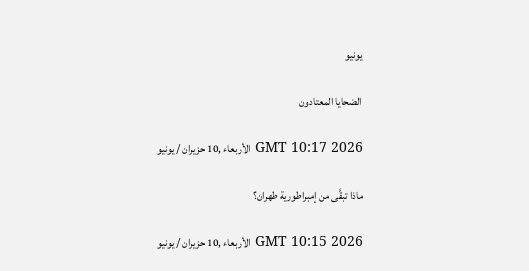يونيو

الضحايا المعتادون

GMT 10:17 2026 الأربعاء ,10 حزيران / يونيو

ماذا تبقَّى من إمبراطورية طهران؟

GMT 10:15 2026 الأربعاء ,10 حزيران / يونيو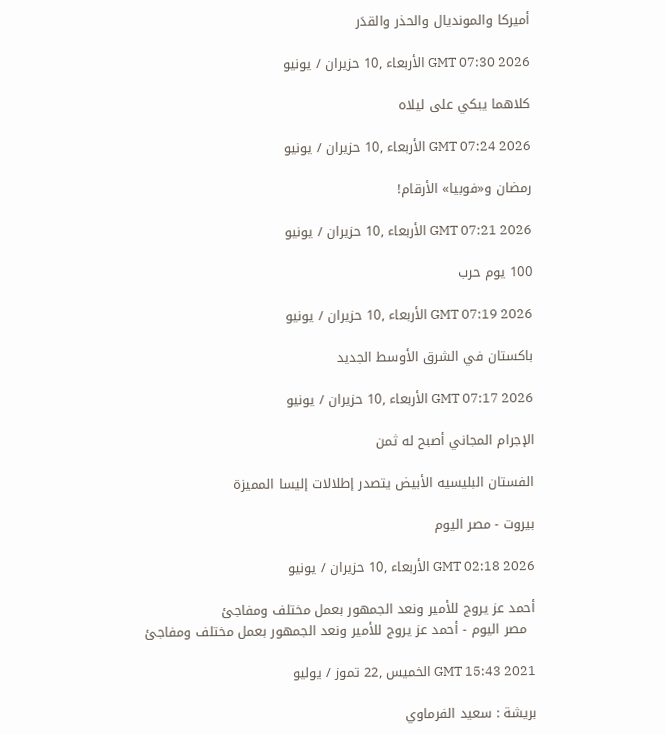أميركا والمونديال والحذر والقدَر

GMT 07:30 2026 الأربعاء ,10 حزيران / يونيو

كلاهما يبكي على ليلاه

GMT 07:24 2026 الأربعاء ,10 حزيران / يونيو

رمضان و«فوبيا» الأرقام!

GMT 07:21 2026 الأربعاء ,10 حزيران / يونيو

100 يوم حرب

GMT 07:19 2026 الأربعاء ,10 حزيران / يونيو

باكستان في الشرق الأوسط الجديد

GMT 07:17 2026 الأربعاء ,10 حزيران / يونيو

الإجرام المجاني أصبح له ثمن

الفستان البليسيه الأبيض يتصدر إطلالات إليسا المميزة

بيروت - مصر اليوم

GMT 02:18 2026 الأربعاء ,10 حزيران / يونيو

أحمد عز يروج للأمير ونعد الجمهور بعمل مختلف ومفاجئ
  مصر اليوم - أحمد عز يروج للأمير ونعد الجمهور بعمل مختلف ومفاجئ

GMT 15:43 2021 الخميس ,22 تموز / يوليو

بريشة : سعيد الفرماوي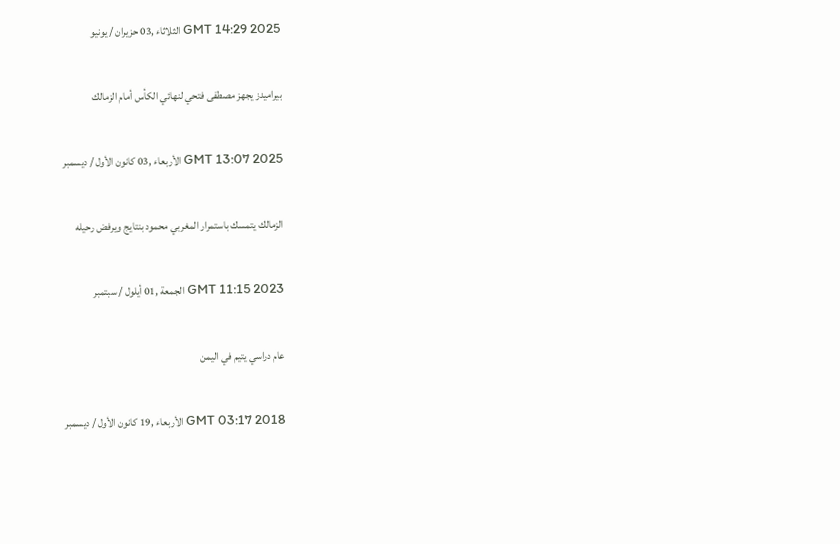GMT 14:29 2025 الثلاثاء ,03 حزيران / يونيو

بيراميدز يجهز مصطفى فتحي لنهائي الكأس أمام الزمالك

GMT 13:07 2025 الأربعاء ,03 كانون الأول / ديسمبر

الزمالك يتمسك باستمرار المغربي محمود بنتايج ويرفض رحيله

GMT 11:15 2023 الجمعة ,01 أيلول / سبتمبر

عام دراسي يتيم في اليمن

GMT 03:17 2018 الأربعاء ,19 كانون الأول / ديسمبر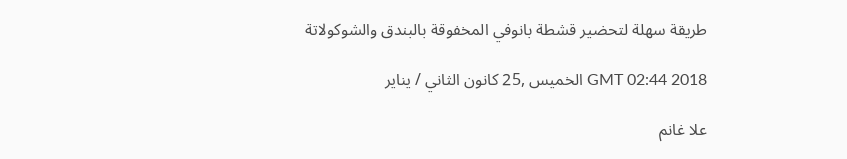طريقة سهلة لتحضير قشطة بانوفي المخفوقة بالبندق والشوكولاتة

GMT 02:44 2018 الخميس ,25 كانون الثاني / يناير

علا غانم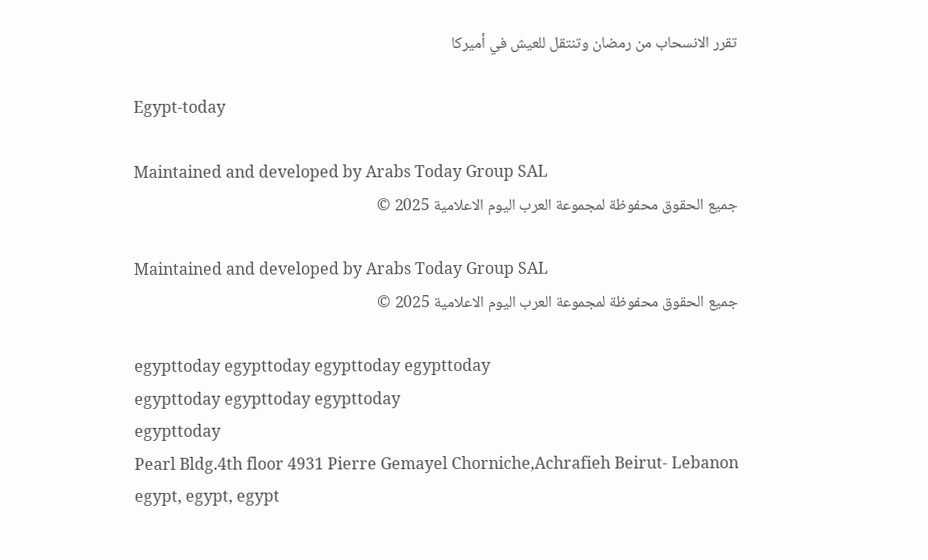تقرر الانسحاب من رمضان وتنتقل للعيش في أميركا

Egypt-today

Maintained and developed by Arabs Today Group SAL
جميع الحقوق محفوظة لمجموعة العرب اليوم الاعلامية 2025 ©

Maintained and developed by Arabs Today Group SAL
جميع الحقوق محفوظة لمجموعة العرب اليوم الاعلامية 2025 ©

egypttoday egypttoday egypttoday egypttoday
egypttoday egypttoday egypttoday
egypttoday
Pearl Bldg.4th floor 4931 Pierre Gemayel Chorniche,Achrafieh Beirut- Lebanon
egypt, egypt, egypt